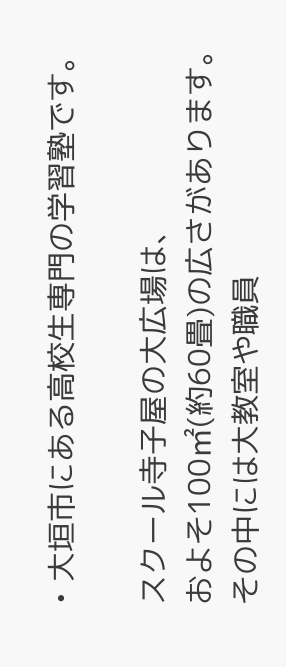• 大垣市にある高校生専門の学習塾です。

スクール寺子屋の大広場は、
およそ100㎡(約60畳)の広さがあります。
その中には大教室や職員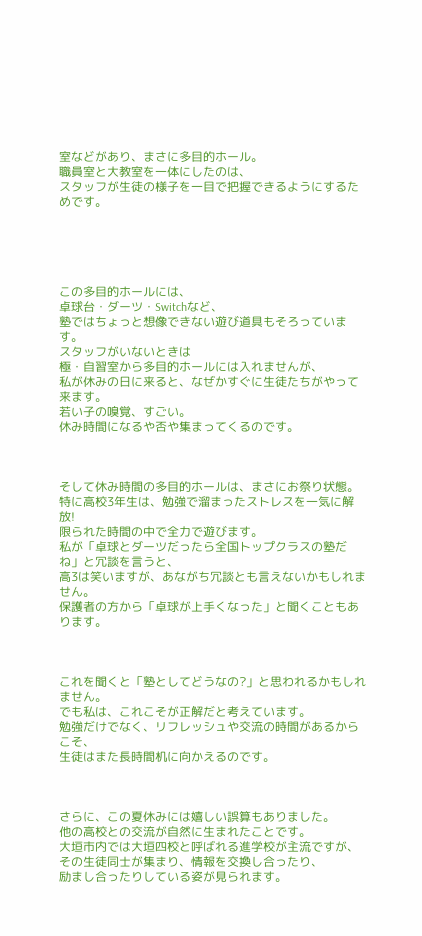室などがあり、まさに多目的ホール。
職員室と大教室を一体にしたのは、
スタッフが生徒の様子を一目で把握できるようにするためです。





この多目的ホールには、
卓球台・ダーツ・Switchなど、
塾ではちょっと想像できない遊び道具もそろっています。
スタッフがいないときは
極・自習室から多目的ホールには入れませんが、
私が休みの日に来ると、なぜかすぐに生徒たちがやって来ます。
若い子の嗅覚、すごい。
休み時間になるや否や集まってくるのです。



そして休み時間の多目的ホールは、まさにお祭り状態。
特に高校3年生は、勉強で溜まったストレスを一気に解放!
限られた時間の中で全力で遊びます。
私が「卓球とダーツだったら全国トップクラスの塾だね」と冗談を言うと、
高3は笑いますが、あながち冗談とも言えないかもしれません。
保護者の方から「卓球が上手くなった」と聞くこともあります。



これを聞くと「塾としてどうなの?」と思われるかもしれません。
でも私は、これこそが正解だと考えています。
勉強だけでなく、リフレッシュや交流の時間があるからこそ、
生徒はまた長時間机に向かえるのです。



さらに、この夏休みには嬉しい誤算もありました。
他の高校との交流が自然に生まれたことです。
大垣市内では大垣四校と呼ばれる進学校が主流ですが、
その生徒同士が集まり、情報を交換し合ったり、
励まし合ったりしている姿が見られます。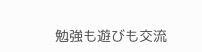勉強も遊びも交流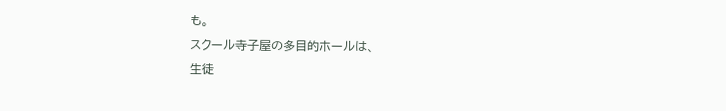も。
スクール寺子屋の多目的ホールは、
生徒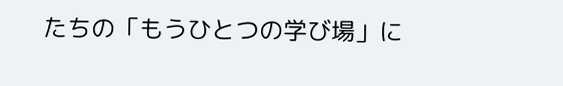たちの「もうひとつの学び場」に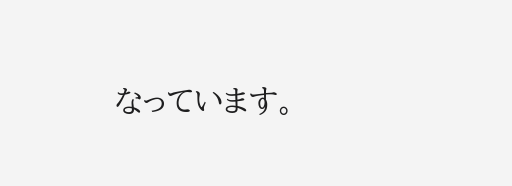なっています。